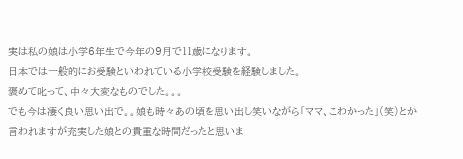実は私の娘は小学6年生で今年の9月で11歳になります。
日本では一般的にお受験といわれている小学校受験を経験しました。
褒めて叱って、中々大変なものでした。。。
でも今は凄く良い思い出で。。娘も時々あの頃を思い出し笑いながら「ママ、こわかった」(笑)とか言われますが充実した娘との貴重な時間だったと思いま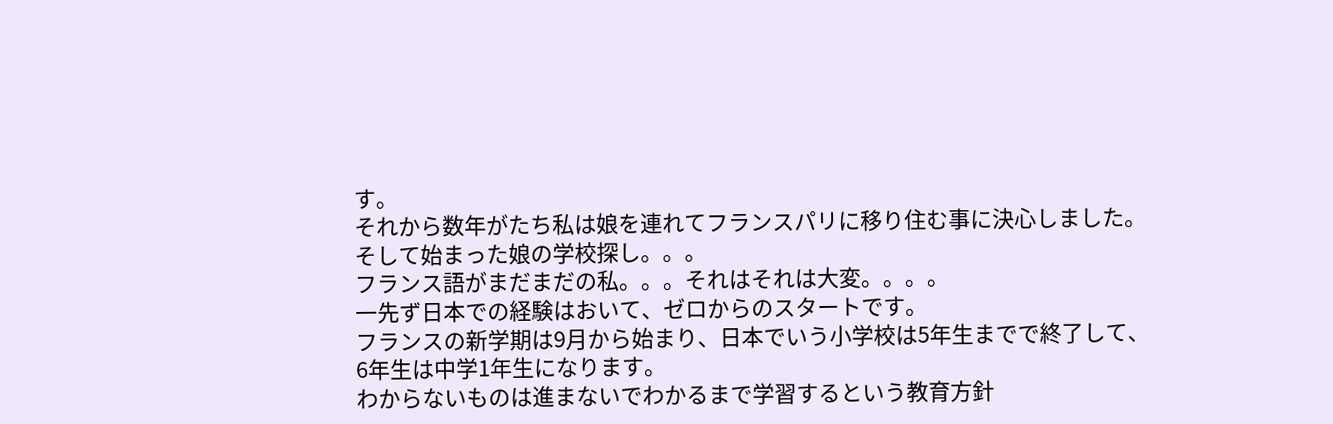す。
それから数年がたち私は娘を連れてフランスパリに移り住む事に決心しました。
そして始まった娘の学校探し。。。
フランス語がまだまだの私。。。それはそれは大変。。。。
一先ず日本での経験はおいて、ゼロからのスタートです。
フランスの新学期は9月から始まり、日本でいう小学校は5年生までで終了して、
6年生は中学1年生になります。
わからないものは進まないでわかるまで学習するという教育方針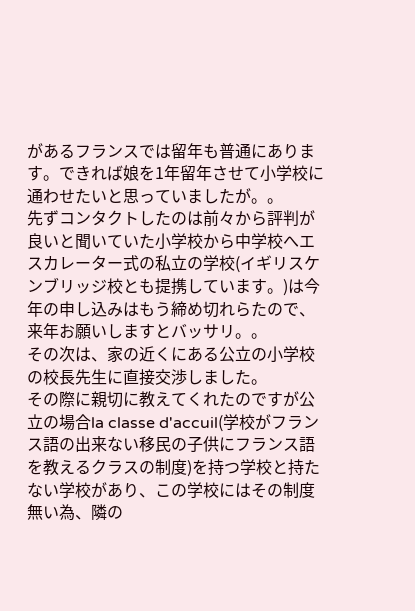があるフランスでは留年も普通にあります。できれば娘を1年留年させて小学校に通わせたいと思っていましたが。。
先ずコンタクトしたのは前々から評判が良いと聞いていた小学校から中学校へエスカレーター式の私立の学校(イギリスケンブリッジ校とも提携しています。)は今年の申し込みはもう締め切れらたので、来年お願いしますとバッサリ。。
その次は、家の近くにある公立の小学校の校長先生に直接交渉しました。
その際に親切に教えてくれたのですが公立の場合la classe d'accuil(学校がフランス語の出来ない移民の子供にフランス語を教えるクラスの制度)を持つ学校と持たない学校があり、この学校にはその制度無い為、隣の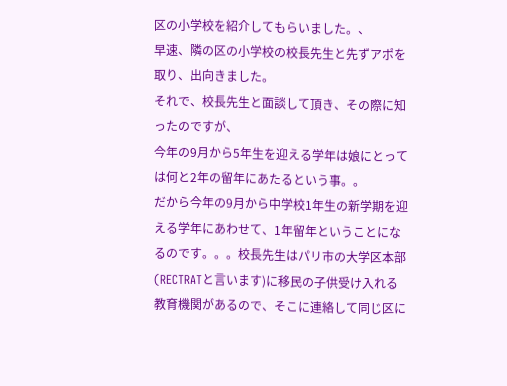区の小学校を紹介してもらいました。、
早速、隣の区の小学校の校長先生と先ずアポを取り、出向きました。
それで、校長先生と面談して頂き、その際に知ったのですが、
今年の9月から5年生を迎える学年は娘にとっては何と2年の留年にあたるという事。。
だから今年の9月から中学校1年生の新学期を迎える学年にあわせて、1年留年ということになるのです。。。校長先生はパリ市の大学区本部(RECTRATと言います)に移民の子供受け入れる教育機関があるので、そこに連絡して同じ区に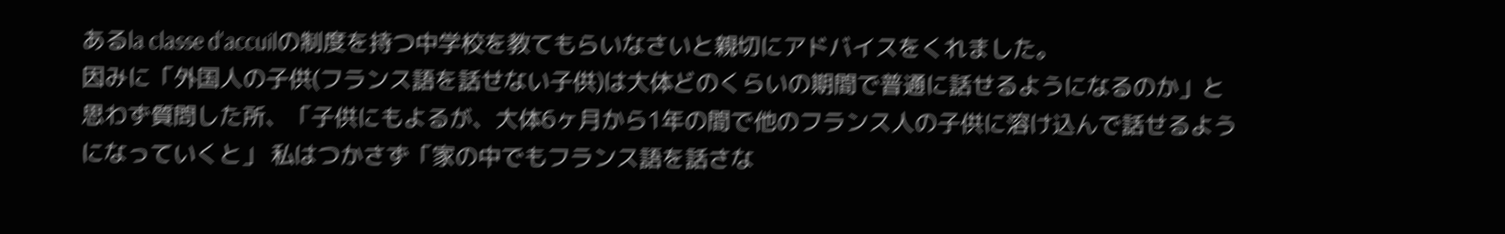あるla classe d'accuilの制度を持つ中学校を教てもらいなさいと親切にアドバイスをくれました。
因みに「外国人の子供(フランス語を話せない子供)は大体どのくらいの期間で普通に話せるようになるのか」と思わず質問した所、「子供にもよるが、大体6ヶ月から1年の間で他のフランス人の子供に溶け込んで話せるようになっていくと」 私はつかさず「家の中でもフランス語を話さな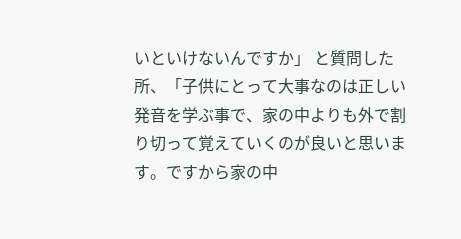いといけないんですか」 と質問した所、「子供にとって大事なのは正しい発音を学ぶ事で、家の中よりも外で割り切って覚えていくのが良いと思います。ですから家の中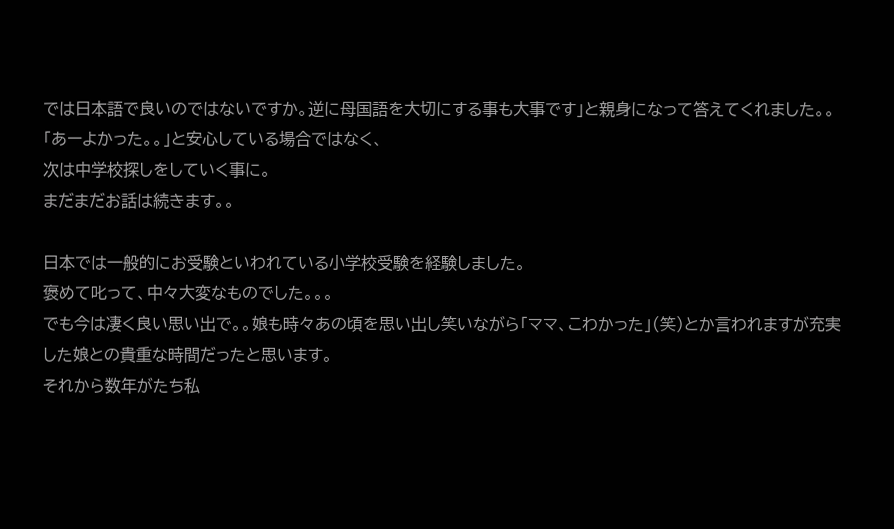では日本語で良いのではないですか。逆に母国語を大切にする事も大事です」と親身になって答えてくれました。。
「あーよかった。。」と安心している場合ではなく、
次は中学校探しをしていく事に。
まだまだお話は続きます。。

日本では一般的にお受験といわれている小学校受験を経験しました。
褒めて叱って、中々大変なものでした。。。
でも今は凄く良い思い出で。。娘も時々あの頃を思い出し笑いながら「ママ、こわかった」(笑)とか言われますが充実した娘との貴重な時間だったと思います。
それから数年がたち私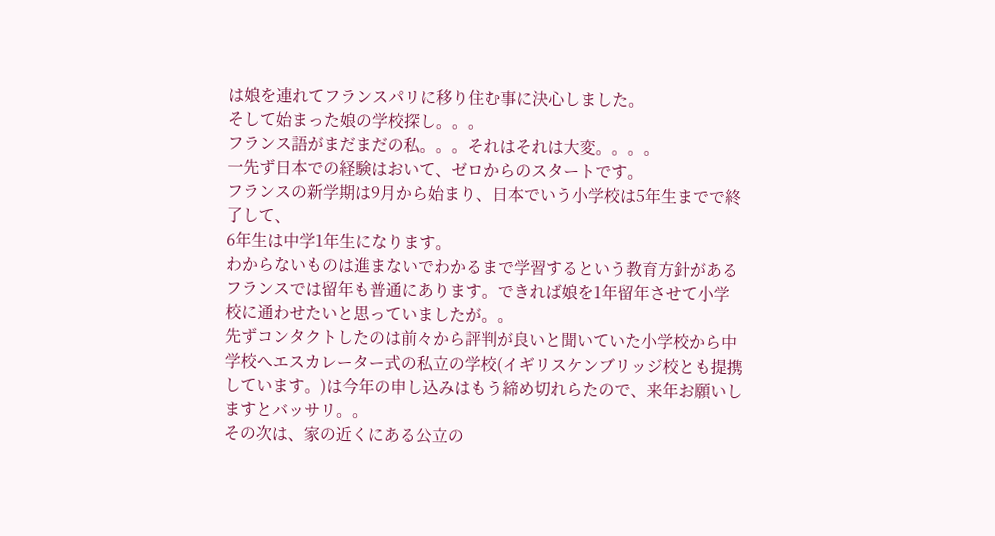は娘を連れてフランスパリに移り住む事に決心しました。
そして始まった娘の学校探し。。。
フランス語がまだまだの私。。。それはそれは大変。。。。
一先ず日本での経験はおいて、ゼロからのスタートです。
フランスの新学期は9月から始まり、日本でいう小学校は5年生までで終了して、
6年生は中学1年生になります。
わからないものは進まないでわかるまで学習するという教育方針があるフランスでは留年も普通にあります。できれば娘を1年留年させて小学校に通わせたいと思っていましたが。。
先ずコンタクトしたのは前々から評判が良いと聞いていた小学校から中学校へエスカレーター式の私立の学校(イギリスケンブリッジ校とも提携しています。)は今年の申し込みはもう締め切れらたので、来年お願いしますとバッサリ。。
その次は、家の近くにある公立の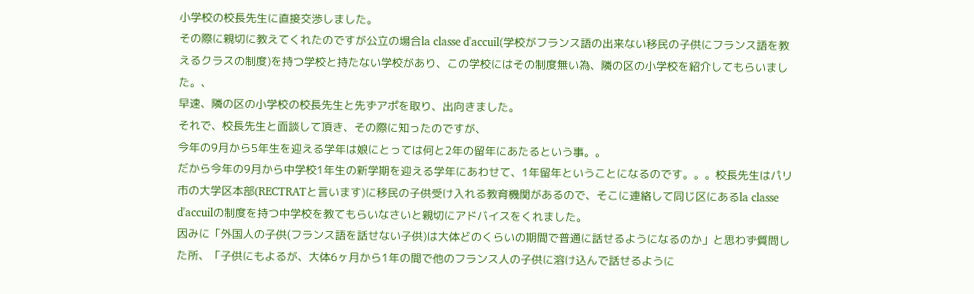小学校の校長先生に直接交渉しました。
その際に親切に教えてくれたのですが公立の場合la classe d'accuil(学校がフランス語の出来ない移民の子供にフランス語を教えるクラスの制度)を持つ学校と持たない学校があり、この学校にはその制度無い為、隣の区の小学校を紹介してもらいました。、
早速、隣の区の小学校の校長先生と先ずアポを取り、出向きました。
それで、校長先生と面談して頂き、その際に知ったのですが、
今年の9月から5年生を迎える学年は娘にとっては何と2年の留年にあたるという事。。
だから今年の9月から中学校1年生の新学期を迎える学年にあわせて、1年留年ということになるのです。。。校長先生はパリ市の大学区本部(RECTRATと言います)に移民の子供受け入れる教育機関があるので、そこに連絡して同じ区にあるla classe d'accuilの制度を持つ中学校を教てもらいなさいと親切にアドバイスをくれました。
因みに「外国人の子供(フランス語を話せない子供)は大体どのくらいの期間で普通に話せるようになるのか」と思わず質問した所、「子供にもよるが、大体6ヶ月から1年の間で他のフランス人の子供に溶け込んで話せるように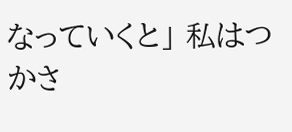なっていくと」 私はつかさ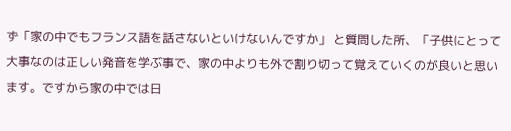ず「家の中でもフランス語を話さないといけないんですか」 と質問した所、「子供にとって大事なのは正しい発音を学ぶ事で、家の中よりも外で割り切って覚えていくのが良いと思います。ですから家の中では日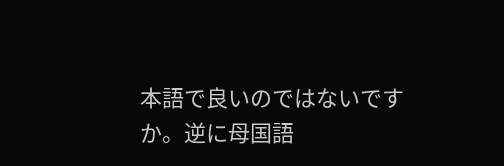本語で良いのではないですか。逆に母国語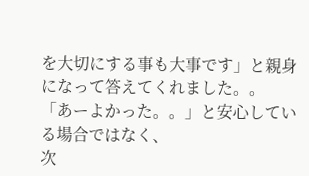を大切にする事も大事です」と親身になって答えてくれました。。
「あーよかった。。」と安心している場合ではなく、
次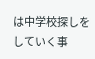は中学校探しをしていく事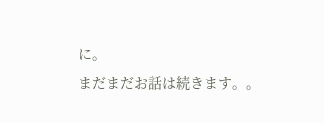に。
まだまだお話は続きます。。